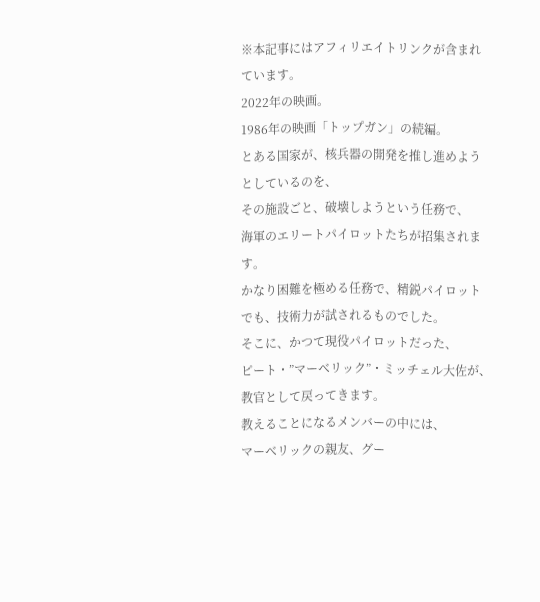※本記事にはアフィリエイトリンクが含まれています。
2022年の映画。
1986年の映画「トップガン」の続編。
とある国家が、核兵器の開発を推し進めようとしているのを、
その施設ごと、破壊しようという任務で、
海軍のエリートパイロットたちが招集されます。
かなり困難を極める任務で、精鋭パイロットでも、技術力が試されるものでした。
そこに、かつて現役パイロットだった、
ピート・”マーベリック”・ミッチェル大佐が、教官として戻ってきます。
教えることになるメンバーの中には、
マーベリックの親友、グー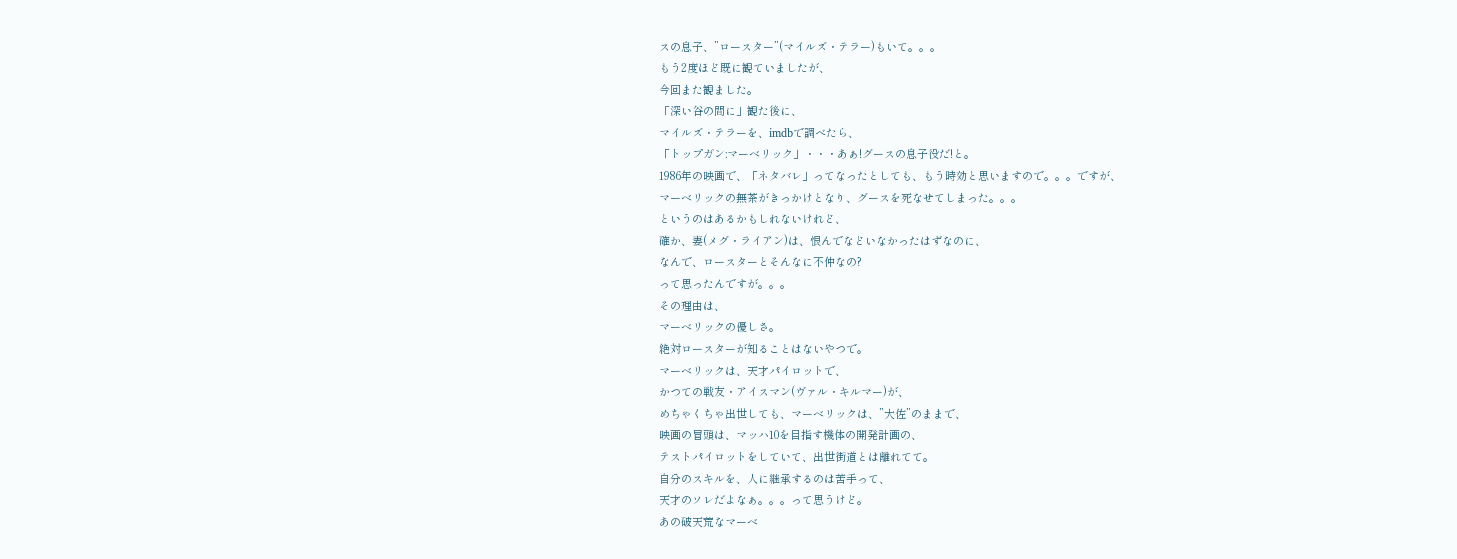スの息子、”ロースター”(マイルズ・テラー)もいて。。。
もう2度ほど既に観ていましたが、
今回また観ました。
「深い谷の間に」観た後に、
マイルズ・テラーを、imdbで調べたら、
「トップガン:マーベリック」・・・あぁ!グースの息子役だ!と。
1986年の映画で、「ネタバレ」ってなったとしても、もう時効と思いますので。。。ですが、
マーベリックの無茶がきっかけとなり、グースを死なせてしまった。。。
というのはあるかもしれないけれど、
確か、妻(メグ・ライアン)は、恨んでなどいなかったはずなのに、
なんで、ロースターとそんなに不仲なの?
って思ったんですが。。。
その理由は、
マーベリックの優しさ。
絶対ロースターが知ることはないやつで。
マーベリックは、天才パイロットで、
かつての戦友・アイスマン(ヴァル・キルマー)が、
めちゃくちゃ出世しても、マーベリックは、”大佐”のままで、
映画の冒頭は、マッハ10を目指す機体の開発計画の、
テストパイロットをしていて、出世街道とは離れてて。
自分のスキルを、人に継承するのは苦手って、
天才のソレだよなぁ。。。って思うけど。
あの破天荒なマーベ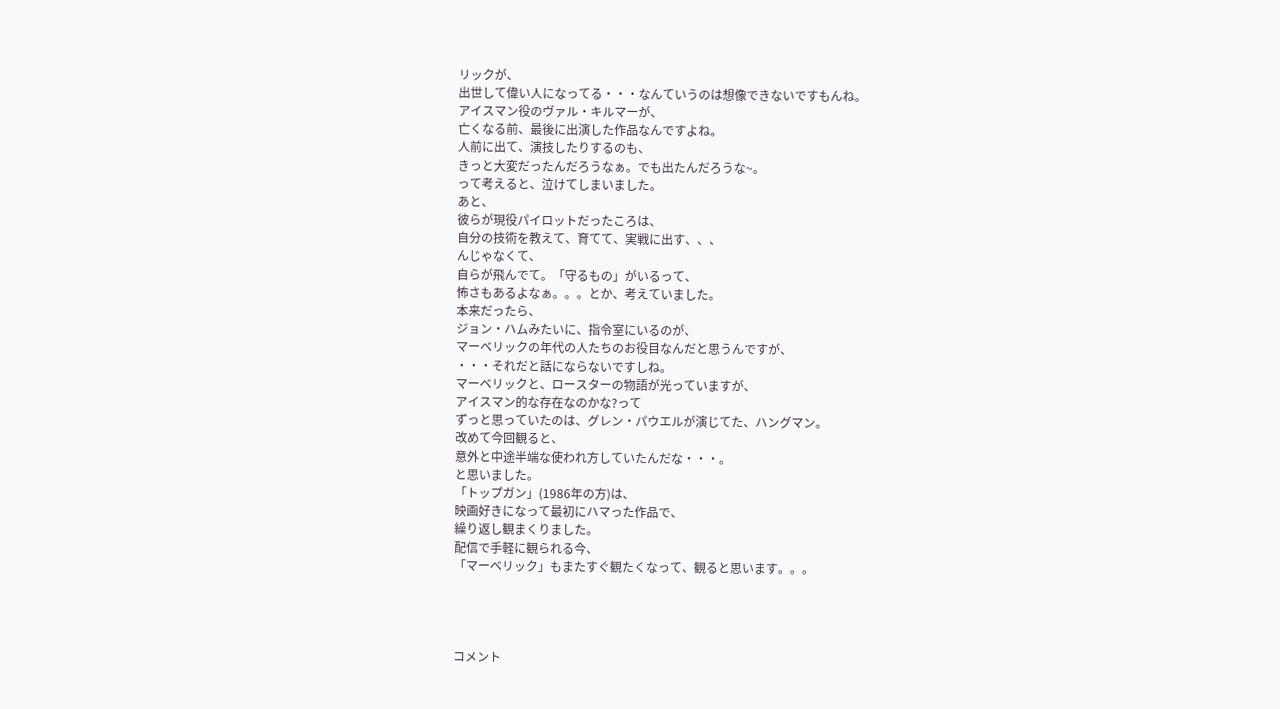リックが、
出世して偉い人になってる・・・なんていうのは想像できないですもんね。
アイスマン役のヴァル・キルマーが、
亡くなる前、最後に出演した作品なんですよね。
人前に出て、演技したりするのも、
きっと大変だったんだろうなぁ。でも出たんだろうな~。
って考えると、泣けてしまいました。
あと、
彼らが現役パイロットだったころは、
自分の技術を教えて、育てて、実戦に出す、、、
んじゃなくて、
自らが飛んでて。「守るもの」がいるって、
怖さもあるよなぁ。。。とか、考えていました。
本来だったら、
ジョン・ハムみたいに、指令室にいるのが、
マーベリックの年代の人たちのお役目なんだと思うんですが、
・・・それだと話にならないですしね。
マーベリックと、ロースターの物語が光っていますが、
アイスマン的な存在なのかな?って
ずっと思っていたのは、グレン・パウエルが演じてた、ハングマン。
改めて今回観ると、
意外と中途半端な使われ方していたんだな・・・。
と思いました。
「トップガン」(1986年の方)は、
映画好きになって最初にハマった作品で、
繰り返し観まくりました。
配信で手軽に観られる今、
「マーベリック」もまたすぐ観たくなって、観ると思います。。。




コメント